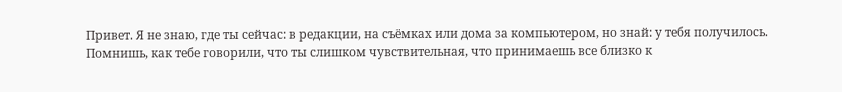Привет. Я не знаю, где ты сейчас: в редакции, на съёмках или дома за компьютером, но знай: у тебя получилось.
Помнишь, как тебе говорили, что ты слишком чувствительная, что принимаешь все близко к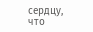сердцу, что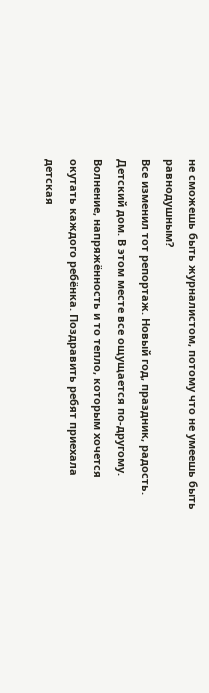не сможешь быть журналистом, потому что не умеешь быть равнодушным?
Все изменил тот репортаж. Новый год, праздник, радость. Детский дом. В этом месте все ощущается по-другому. Волнение, напряжённость и то тепло, которым хочется окутать каждого ребёнка. Поздравить ребят приехала детская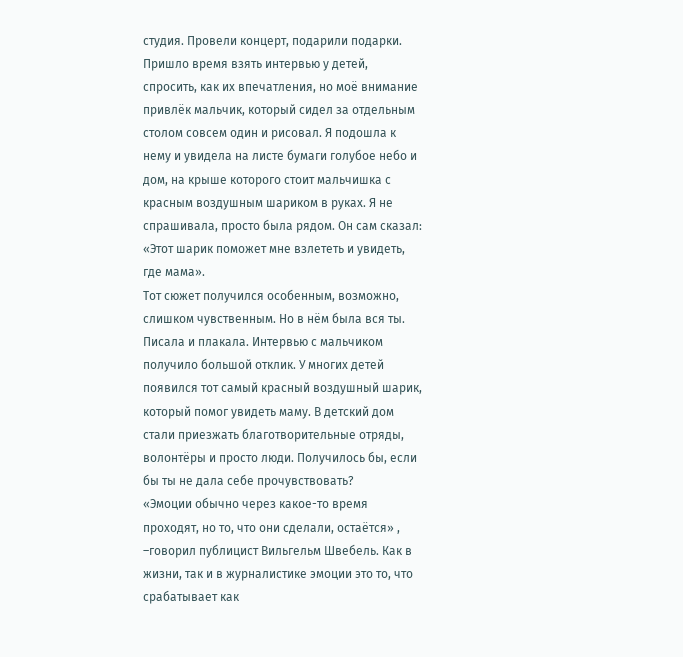студия. Провели концерт, подарили подарки. Пришло время взять интервью у детей, спросить, как их впечатления, но моё внимание привлёк мальчик, который сидел за отдельным столом совсем один и рисовал. Я подошла к нему и увидела на листе бумаги голубое небо и дом, на крыше которого стоит мальчишка с красным воздушным шариком в руках. Я не спрашивала, просто была рядом. Он сам сказал: «Этот шарик поможет мне взлететь и увидеть, где мама».
Тот сюжет получился особенным, возможно, слишком чувственным. Но в нём была вся ты. Писала и плакала. Интервью с мальчиком получило большой отклик. У многих детей появился тот самый красный воздушный шарик, который помог увидеть маму. В детский дом стали приезжать благотворительные отряды, волонтёры и просто люди. Получилось бы, если бы ты не дала себе прочувствовать?
«Эмоции обычно через какое-то время проходят, но то, что они сделали, остаётся» , –говорил публицист Вильгельм Швебель. Как в жизни, так и в журналистике эмоции это то, что срабатывает как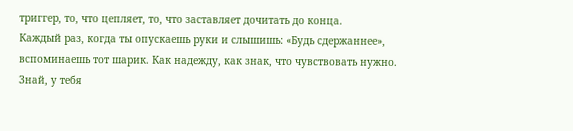триггер, то, что цепляет, то, что заставляет дочитать до конца.
Каждый раз, когда ты опускаешь руки и слышишь: «Будь сдержаннее»,
вспоминаешь тот шарик. Как надежду, как знак, что чувствовать нужно.
Знай, у тебя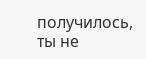получилось, ты не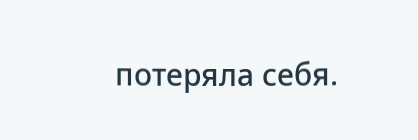потеряла себя.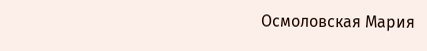Осмоловская Мария